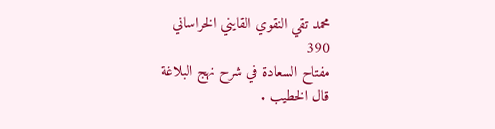محمد تقي النقوي القايني الخراساني
390
مفتاح السعادة في شرح نهج البلاغة
قال الخطيب .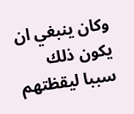وكان ينبغي ان يكون ذلك سببا ليقظتهم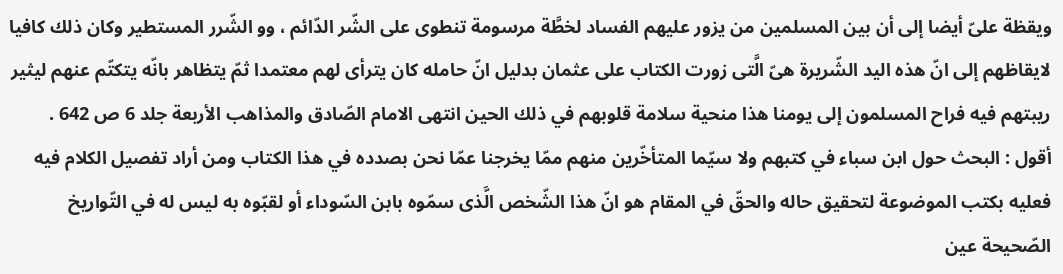ويقظة علىّ أيضا إلى أن بين المسلمين من يزور عليهم الفساد لخطَّة مرسومة تنطوى على الشّر الدّائم ، وو الشّرر المستطير وكان ذلك كافيا لايقاظهم إلى انّ هذه اليد الشّريرة هىّ الَّتى زورت الكتاب على عثمان بدليل انّ حامله كان يترأى لهم معتمدا ثمّ يتظاهر بانّه يتكتّم عنهم ليثير ريبتهم فيه فراح المسلمون إلى يومنا هذا منحية سلامة قلوبهم في ذلك الحين انتهى الامام الصّادق والمذاهب الأربعة جلد 6 ص 642 . أقول : البحث حول ابن سباء في كتبهم ولا سيّما المتأخّرين منهم ممّا يخرجنا عمّا نحن بصدده في هذا الكتاب ومن أراد تفصيل الكلام فيه فعليه بكتب الموضوعة لتحقيق حاله والحقّ في المقام هو انّ هذا الشّخص الَّذى سمّوه بابن السّوداء أو لقبّوه به ليس له في التّواريخ الصّحيحة عين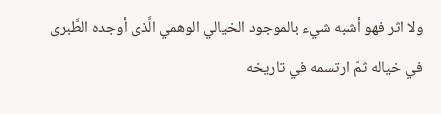ولا اثر فهو أشبه شيء بالموجود الخيالي الوهمي الَّذى أوجده الطَّبرى في خياله ثمّ ارتسمه في تاريخه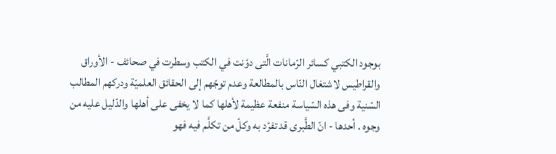بوجود الكتبي كسائر الرّمانات الَّتى دوّنت في الكتب وسطرت في صحائف - الأوراق والقراطيس لاشتغال النّاس بالمطالعة وعدم توجّهم إلى الحقائق العلميّة ودركهم المطالب السّنية وفى هذه السّياسة منفعة عظيمة لأهلها كما لا يخفى على أهلها والدّليل عليه من وجوه . أحدها - انّ الطَّبرى قد تفرّد به وكلّ من تكلَّم فيه فهو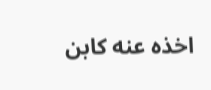اخذه عنه كابن